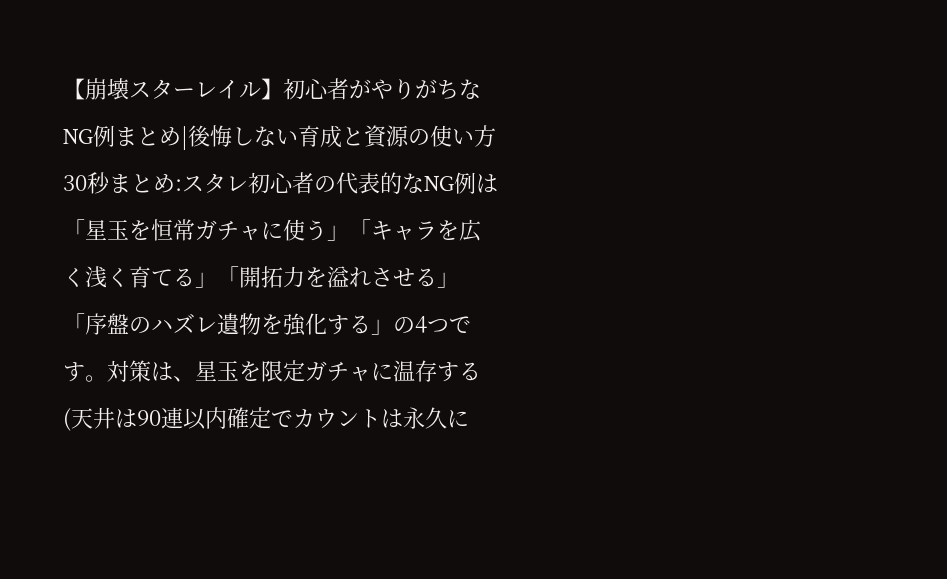【崩壊スターレイル】初心者がやりがちなNG例まとめ|後悔しない育成と資源の使い方
30秒まとめ:スタレ初心者の代表的なNG例は「星玉を恒常ガチャに使う」「キャラを広く浅く育てる」「開拓力を溢れさせる」「序盤のハズレ遺物を強化する」の4つです。対策は、星玉を限定ガチャに温存する(天井は90連以内確定でカウントは永久に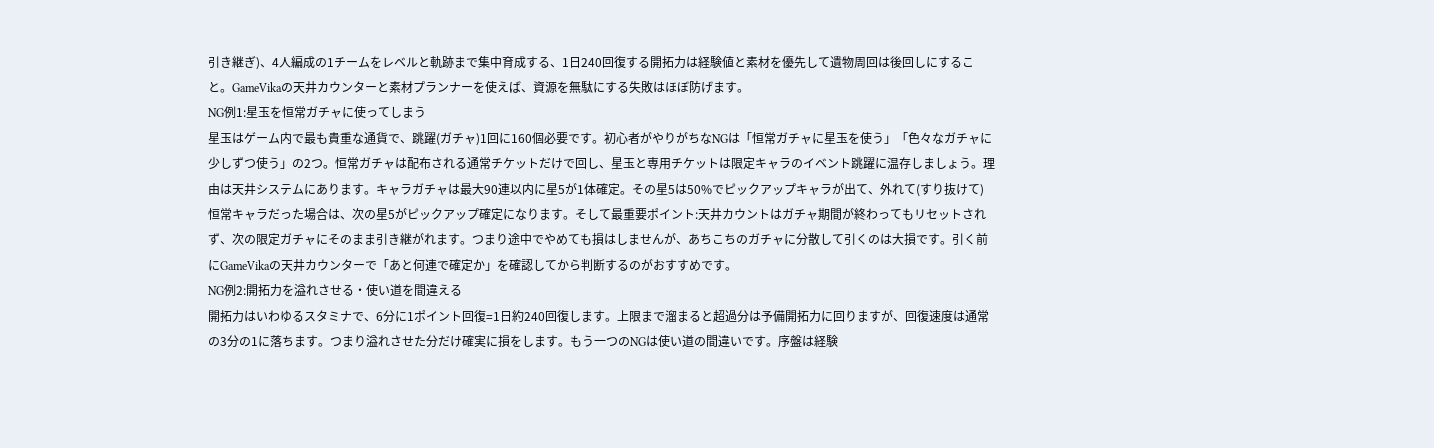引き継ぎ)、4人編成の1チームをレベルと軌跡まで集中育成する、1日240回復する開拓力は経験値と素材を優先して遺物周回は後回しにすること。GameVikaの天井カウンターと素材プランナーを使えば、資源を無駄にする失敗はほぼ防げます。
NG例1:星玉を恒常ガチャに使ってしまう
星玉はゲーム内で最も貴重な通貨で、跳躍(ガチャ)1回に160個必要です。初心者がやりがちなNGは「恒常ガチャに星玉を使う」「色々なガチャに少しずつ使う」の2つ。恒常ガチャは配布される通常チケットだけで回し、星玉と専用チケットは限定キャラのイベント跳躍に温存しましょう。理由は天井システムにあります。キャラガチャは最大90連以内に星5が1体確定。その星5は50%でピックアップキャラが出て、外れて(すり抜けて)恒常キャラだった場合は、次の星5がピックアップ確定になります。そして最重要ポイント:天井カウントはガチャ期間が終わってもリセットされず、次の限定ガチャにそのまま引き継がれます。つまり途中でやめても損はしませんが、あちこちのガチャに分散して引くのは大損です。引く前にGameVikaの天井カウンターで「あと何連で確定か」を確認してから判断するのがおすすめです。
NG例2:開拓力を溢れさせる・使い道を間違える
開拓力はいわゆるスタミナで、6分に1ポイント回復=1日約240回復します。上限まで溜まると超過分は予備開拓力に回りますが、回復速度は通常の3分の1に落ちます。つまり溢れさせた分だけ確実に損をします。もう一つのNGは使い道の間違いです。序盤は経験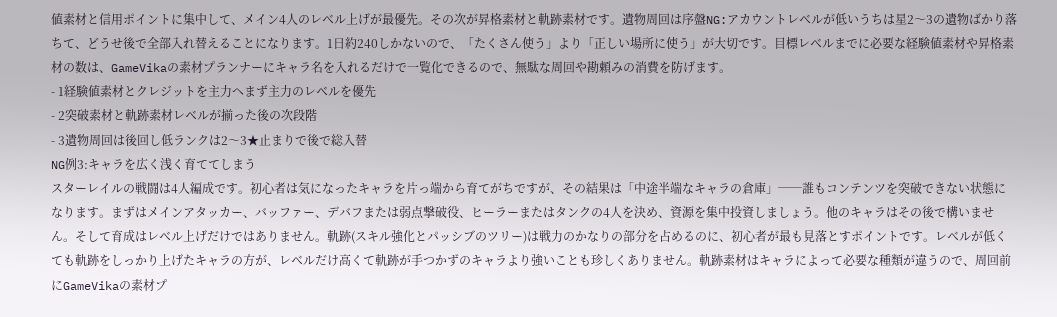値素材と信用ポイントに集中して、メイン4人のレベル上げが最優先。その次が昇格素材と軌跡素材です。遺物周回は序盤NG:アカウントレベルが低いうちは星2〜3の遺物ばかり落ちて、どうせ後で全部入れ替えることになります。1日約240しかないので、「たくさん使う」より「正しい場所に使う」が大切です。目標レベルまでに必要な経験値素材や昇格素材の数は、GameVikaの素材プランナーにキャラ名を入れるだけで一覧化できるので、無駄な周回や勘頼みの消費を防げます。
- 1経験値素材とクレジットを主力へまず主力のレベルを優先
- 2突破素材と軌跡素材レベルが揃った後の次段階
- 3遺物周回は後回し低ランクは2〜3★止まりで後で総入替
NG例3:キャラを広く浅く育ててしまう
スターレイルの戦闘は4人編成です。初心者は気になったキャラを片っ端から育てがちですが、その結果は「中途半端なキャラの倉庫」──誰もコンテンツを突破できない状態になります。まずはメインアタッカー、バッファー、デバフまたは弱点撃破役、ヒーラーまたはタンクの4人を決め、資源を集中投資しましょう。他のキャラはその後で構いません。そして育成はレベル上げだけではありません。軌跡(スキル強化とパッシブのツリー)は戦力のかなりの部分を占めるのに、初心者が最も見落とすポイントです。レベルが低くても軌跡をしっかり上げたキャラの方が、レベルだけ高くて軌跡が手つかずのキャラより強いことも珍しくありません。軌跡素材はキャラによって必要な種類が違うので、周回前にGameVikaの素材プ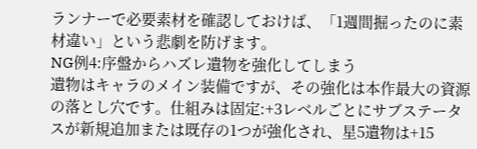ランナーで必要素材を確認しておけば、「1週間掘ったのに素材違い」という悲劇を防げます。
NG例4:序盤からハズレ遺物を強化してしまう
遺物はキャラのメイン装備ですが、その強化は本作最大の資源の落とし穴です。仕組みは固定:+3レベルごとにサブステータスが新規追加または既存の1つが強化され、星5遺物は+15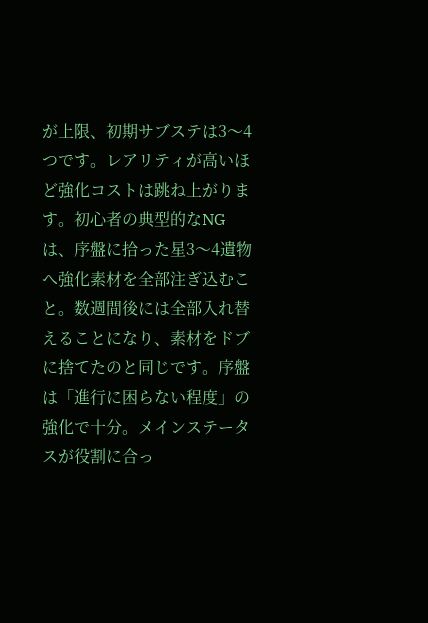が上限、初期サブステは3〜4つです。レアリティが高いほど強化コストは跳ね上がります。初心者の典型的なNGは、序盤に拾った星3〜4遺物へ強化素材を全部注ぎ込むこと。数週間後には全部入れ替えることになり、素材をドブに捨てたのと同じです。序盤は「進行に困らない程度」の強化で十分。メインステータスが役割に合っ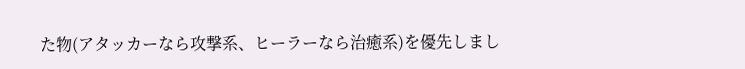た物(アタッカーなら攻撃系、ヒーラーなら治癒系)を優先しまし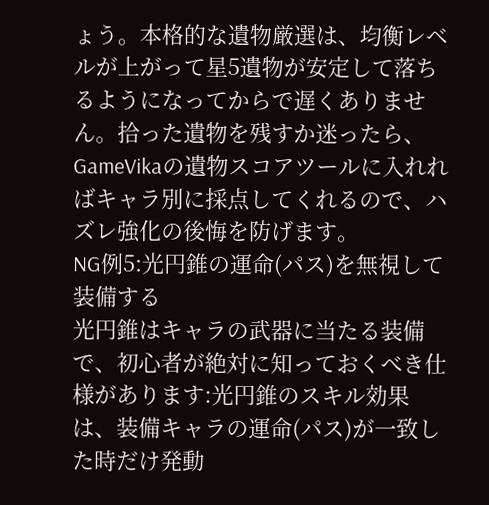ょう。本格的な遺物厳選は、均衡レベルが上がって星5遺物が安定して落ちるようになってからで遅くありません。拾った遺物を残すか迷ったら、GameVikaの遺物スコアツールに入れればキャラ別に採点してくれるので、ハズレ強化の後悔を防げます。
NG例5:光円錐の運命(パス)を無視して装備する
光円錐はキャラの武器に当たる装備で、初心者が絶対に知っておくべき仕様があります:光円錐のスキル効果は、装備キャラの運命(パス)が一致した時だけ発動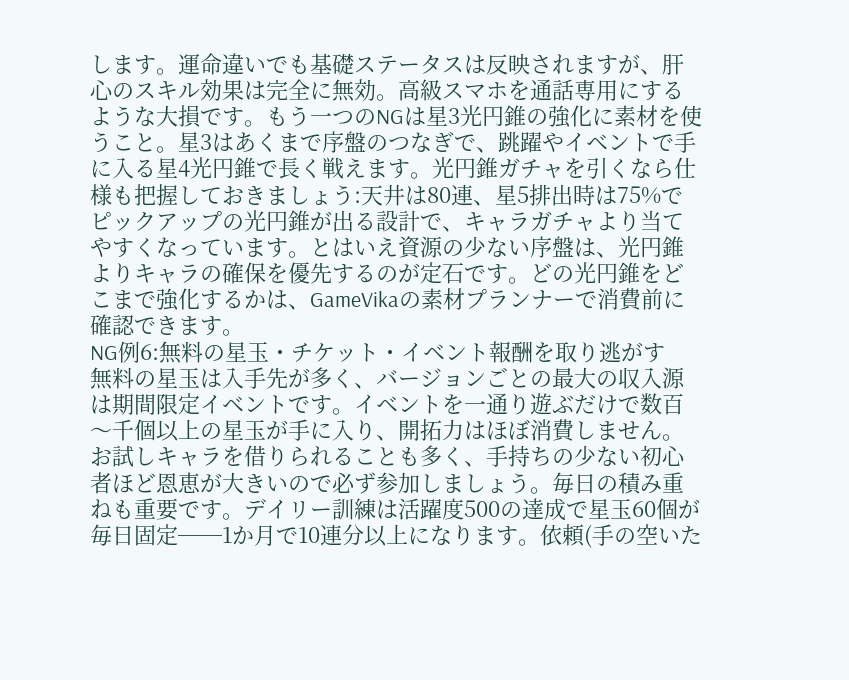します。運命違いでも基礎ステータスは反映されますが、肝心のスキル効果は完全に無効。高級スマホを通話専用にするような大損です。もう一つのNGは星3光円錐の強化に素材を使うこと。星3はあくまで序盤のつなぎで、跳躍やイベントで手に入る星4光円錐で長く戦えます。光円錐ガチャを引くなら仕様も把握しておきましょう:天井は80連、星5排出時は75%でピックアップの光円錐が出る設計で、キャラガチャより当てやすくなっています。とはいえ資源の少ない序盤は、光円錐よりキャラの確保を優先するのが定石です。どの光円錐をどこまで強化するかは、GameVikaの素材プランナーで消費前に確認できます。
NG例6:無料の星玉・チケット・イベント報酬を取り逃がす
無料の星玉は入手先が多く、バージョンごとの最大の収入源は期間限定イベントです。イベントを一通り遊ぶだけで数百〜千個以上の星玉が手に入り、開拓力はほぼ消費しません。お試しキャラを借りられることも多く、手持ちの少ない初心者ほど恩恵が大きいので必ず参加しましょう。毎日の積み重ねも重要です。デイリー訓練は活躍度500の達成で星玉60個が毎日固定──1か月で10連分以上になります。依頼(手の空いた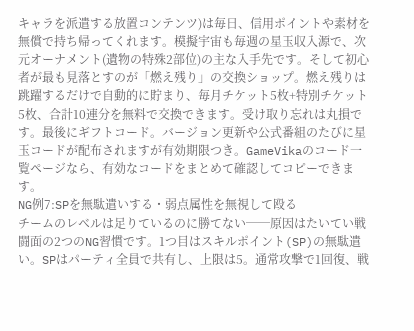キャラを派遣する放置コンテンツ)は毎日、信用ポイントや素材を無償で持ち帰ってくれます。模擬宇宙も毎週の星玉収入源で、次元オーナメント(遺物の特殊2部位)の主な入手先です。そして初心者が最も見落とすのが「燃え残り」の交換ショップ。燃え残りは跳躍するだけで自動的に貯まり、毎月チケット5枚+特別チケット5枚、合計10連分を無料で交換できます。受け取り忘れは丸損です。最後にギフトコード。バージョン更新や公式番組のたびに星玉コードが配布されますが有効期限つき。GameVikaのコード一覧ページなら、有効なコードをまとめて確認してコピーできます。
NG例7:SPを無駄遣いする・弱点属性を無視して殴る
チームのレベルは足りているのに勝てない──原因はたいてい戦闘面の2つのNG習慣です。1つ目はスキルポイント(SP)の無駄遣い。SPはパーティ全員で共有し、上限は5。通常攻撃で1回復、戦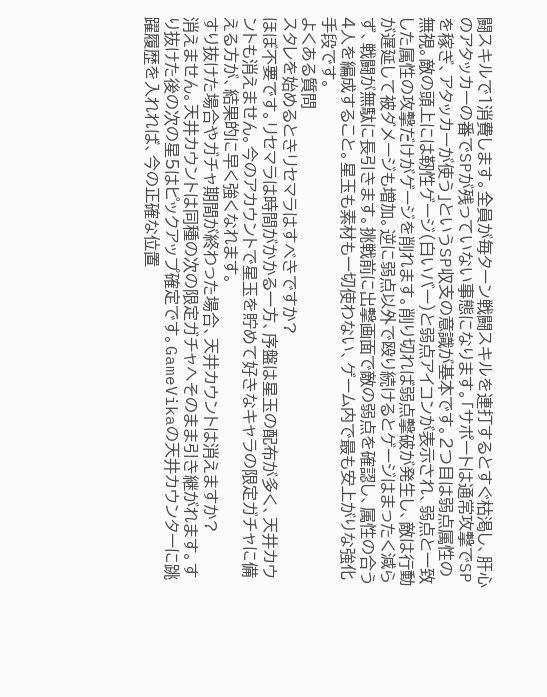闘スキルで1消費します。全員が毎ターン戦闘スキルを連打するとすぐ枯渇し、肝心のアタッカーの番でSPが残っていない事態になります。「サポートは通常攻撃でSPを稼ぎ、アタッカーが使う」というSP収支の意識が基本です。2つ目は弱点属性の無視。敵の頭上には靭性ゲージ(白いバー)と弱点アイコンが表示され、弱点と一致した属性の攻撃だけがゲージを削れます。削り切れば弱点撃破が発生し、敵は行動が遅延して被ダメージも増加。逆に弱点以外で殴り続けるとゲージはまったく減らず、戦闘が無駄に長引きます。挑戦前に出撃画面で敵の弱点を確認し、属性の合う4人を編成すること。星玉も素材も一切使わない、ゲーム内で最も安上がりな強化手段です。
よくある質問
スタレを始めるときリセマラはすべきですか?
ほぼ不要です。リセマラは時間がかかる一方、序盤は星玉の配布が多く、天井カウントも消えません。今のアカウントで星玉を貯めて好きなキャラの限定ガチャに備える方が、結果的に早く強くなれます。
すり抜けた場合やガチャ期間が終わった場合、天井カウントは消えますか?
消えません。天井カウントは同種の次の限定ガチャへそのまま引き継がれます。すり抜けた後の次の星5はピックアップ確定です。GameVikaの天井カウンターに跳躍履歴を入れれば、今の正確な位置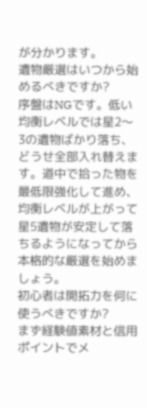が分かります。
遺物厳選はいつから始めるべきですか?
序盤はNGです。低い均衡レベルでは星2〜3の遺物ばかり落ち、どうせ全部入れ替えます。道中で拾った物を最低限強化して進め、均衡レベルが上がって星5遺物が安定して落ちるようになってから本格的な厳選を始めましょう。
初心者は開拓力を何に使うべきですか?
まず経験値素材と信用ポイントでメ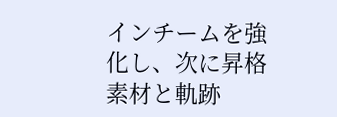インチームを強化し、次に昇格素材と軌跡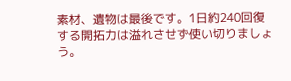素材、遺物は最後です。1日約240回復する開拓力は溢れさせず使い切りましょう。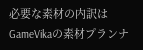必要な素材の内訳はGameVikaの素材プランナ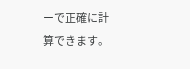ーで正確に計算できます。